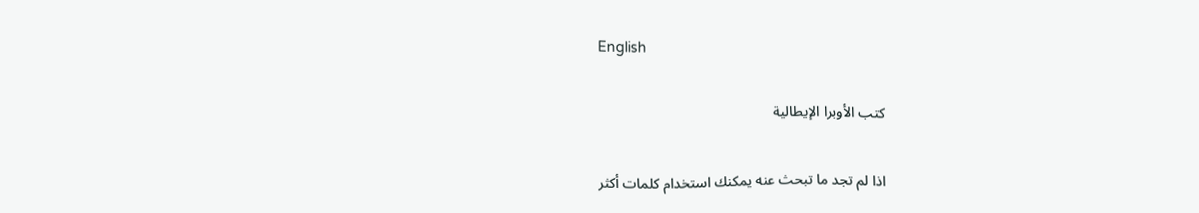English

كتب الأوبرا الإيطالية

اذا لم تجد ما تبحث عنه يمكنك استخدام كلمات أكثر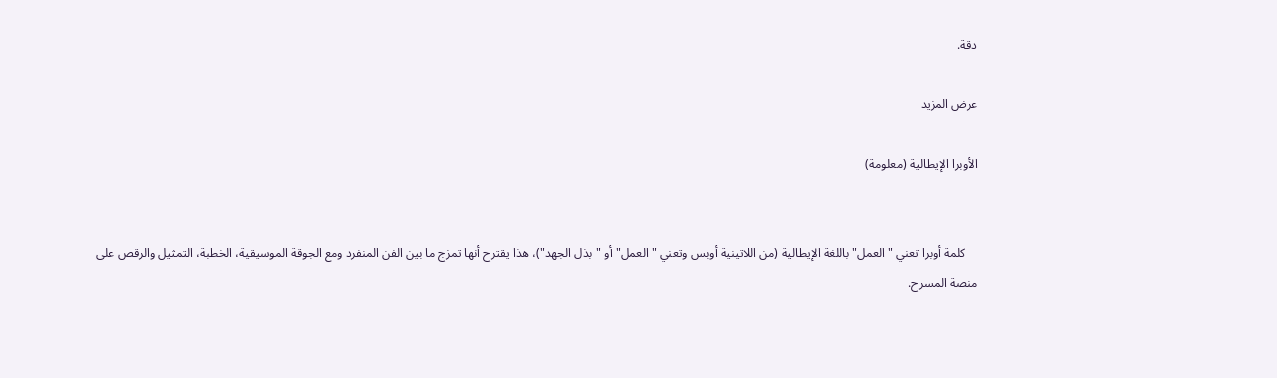دقة.

عرض المزيد

الأوبرا الإيطالية (معلومة)


    كلمة أوبرا تعني "العمل" باللغة الإيطالية (من اللاتينية أوبس وتعني "العمل" أو "بذل الجهد")، هذا يقترح أنها تمزج ما بين الفن المنفرد ومع الجوقة الموسيقية، الخطبة، التمثيل والرقص على منصة المسرح.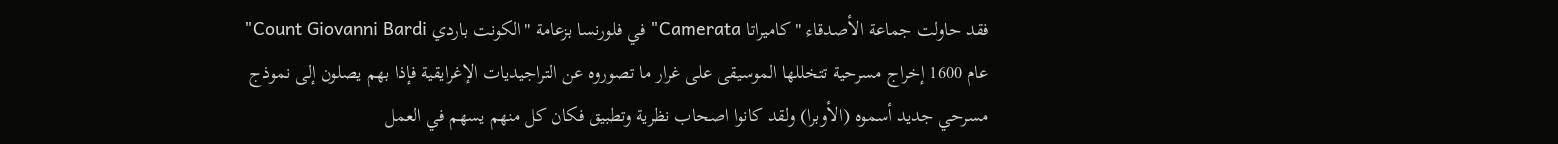فقد حاولت جماعة الأصدقاء "كاميراتا Camerata" في فلورنسا بزعامة "الكونت باردي Count Giovanni Bardi" عام 1600 إخراج مسرحية تتخللها الموسيقى على غرار ما تصوروه عن التراجيديات الإغرايقية فإذا بهم يصلون إلى نموذج مسرحي جديد أسموه (الأوبرا) ولقد كانوا اصحاب نظرية وتطبيق فكان كل منهم يسهم في العمل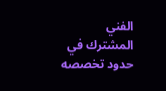الفني المشترك في حدود تخصصه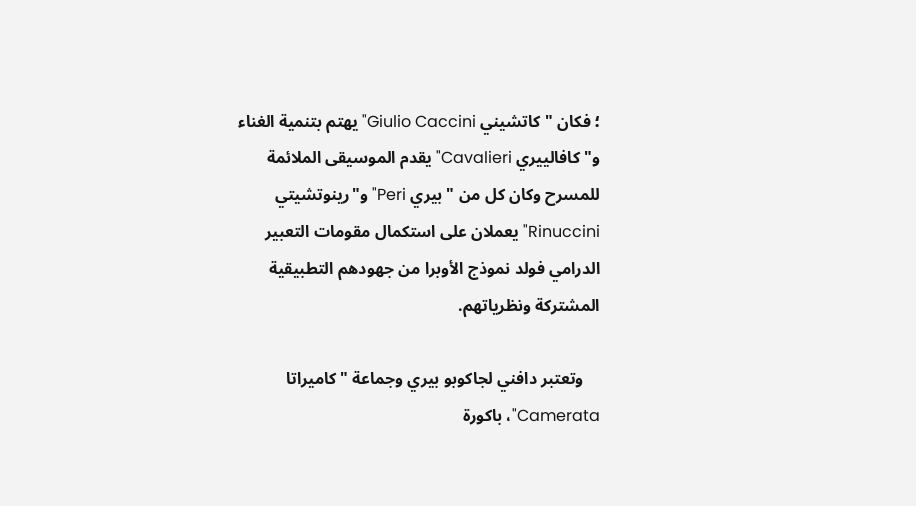؛ فكان "كاتشيني Giulio Caccini" يهتم بتنمية الغناء و"كافالييري Cavalieri" يقدم الموسيقى الملائمة للمسرح وكان كل من "بيري Peri" و"رينوتشيتي Rinuccini" يعملان على استكمال مقومات التعبير الدرامي فولد نموذج الأوبرا من جهودهم التطبيقية المشتركة ونظرياتهم.

    وتعتبر دافني لجاكوبو بيري وجماعة "كاميراتا Camerata"، باكورة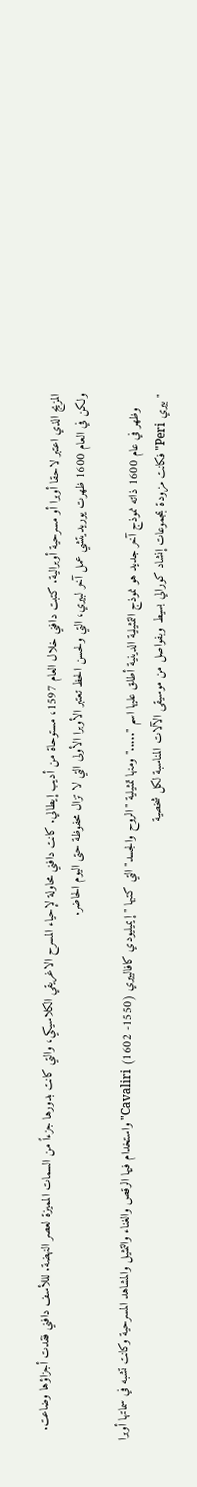المزيج الذي اعتبر لاحقا أوبرا أو مسرحية أوبرالية. كتبت دافني خلال العام 1597، مستوحاة من أديب إيطالي. كانت دافني محاولة لإحياء المسرح الاغريقي الكلاسيكي، والتي كانت بدورها جزءاً من السمات المميزة لعصر النهضة. لللأسف دافني فقدت أجزاؤها وضاعت. ولكن في العام 1600 ظهرت يوريديتشي عمل آخر لبيري، التي ولحسن الحظ تعتبر الأوبرا الأولى التي لا تزال محفوظة حتى اليوم الحاضر.

    وظهر في عام 1600 ذاته نموذج آخر جديد هو نموذج التمثيلية الدينية أطلق عليها اسم "....." ومنها تمثيلية "الروح والجسد" التي كتبها "إيميليودي كافالييري (1550- 1602) Cavaliri" واستخدام فيها الرقص والغناء والتمثيل والمشاهد المسرحية وكانت تشبه في سماتها أوبرا "بيري Peri" فكانت مزودة بمجموعات إنشاد كورالي بسيط وبفواصل من موسيقى الآلات المناسبة لكل شخصية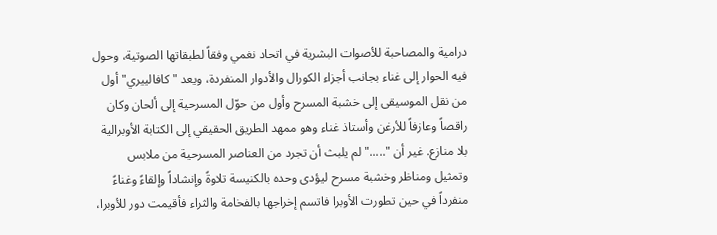درامية والمصاحبة للأصوات البشرية في اتحاد نغمي وفقاً لطبقاتها الصوتية، وحول فيه الحوار إلى غناء بجانب أجزاء الكورال والأدوار المنفردة، ويعد "كافالييري" أول من نقل الموسيقى إلى خشبة المسرح وأول من حوّل المسرحية إلى ألحان وكان راقصاً وعازفاً للأرغن وأستاذ غناء وهو ممهد الطريق الحقيقي إلى الكتابة الأوبرالية بلا منازع. غير أن "....." لم يلبث أن تجرد من العناصر المسرحية من ملابس وتمثيل ومناظر وخشبة مسرح ليؤدى وحده بالكنيسة تلاوةً وإنشاداً وإلقاءً وغناءً منفرداً في حين تطورت الأوبرا فاتسم إخراجها بالفخامة والثراء فأقيمت دور للأوبرا،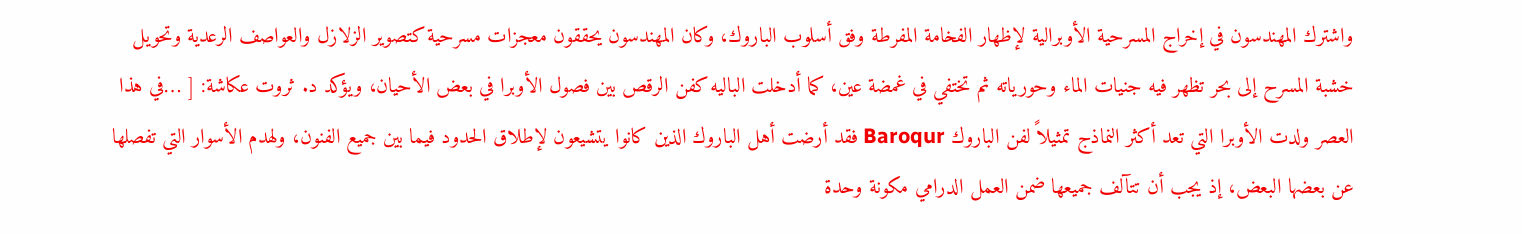واشترك المهندسون في إخراج المسرحية الأوبرالية لإظهار الفخامة المفرطة وفق أسلوب الباروك، وكان المهندسون يحققون معجزات مسرحية كتصوير الزلازل والعواصف الرعدية وتحويل خشبة المسرح إلى بحر تظهر فيه جنيات الماء وحورياته ثم تختفي في غمضة عين، كما أدخلت الباليه كفن الرقص بين فصول الأوبرا في بعض الأحيان، ويؤكد د. ثروت عكاشة: [ …في هذا العصر ولدت الأوبرا التي تعد أكثر النماذج تمثيلاً لفن الباروك Baroqur فقد أرضت أهل الباروك الذين كانوا يتشيعون لإطلاق الحدود فيما بين جميع الفنون، ولهدم الأسوار التي تفصلها عن بعضها البعض، إذ يجب أن تتآلف جميعها ضمن العمل الدرامي مكونة وحدة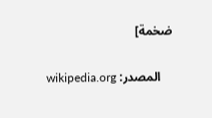ضخمة]

    المصدر: wikipedia.org